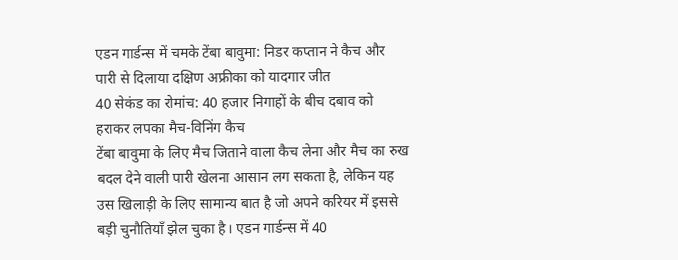एडन गार्डन्स में चमके टेंबा बावुमा: निडर कप्तान ने कैच और पारी से दिलाया दक्षिण अफ्रीका को यादगार जीत
40 सेकंड का रोमांच: 40 हजार निगाहों के बीच दबाव को हराकर लपका मैच-विनिंग कैच
टेंबा बावुमा के लिए मैच जिताने वाला कैच लेना और मैच का रुख बदल देने वाली पारी खेलना आसान लग सकता है, लेकिन यह उस खिलाड़ी के लिए सामान्य बात है जो अपने करियर में इससे बड़ी चुनौतियाँ झेल चुका है। एडन गार्डन्स में 40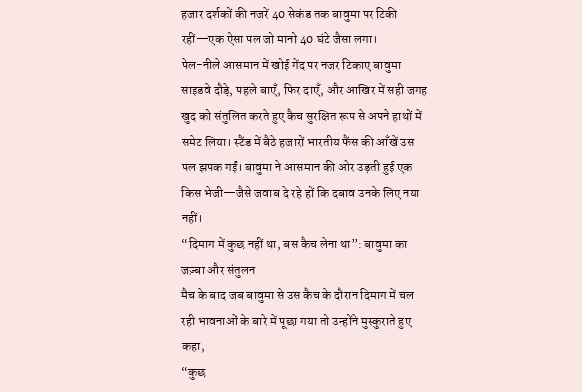हजार दर्शकों की नजरें 40 सेकंड तक बावुमा पर टिकी रहीं—एक ऐसा पल जो मानो 40 घंटे जैसा लगा।
पेल-नीले आसमान में खोई गेंद पर नजर टिकाए बावुमा साइडवे दौड़े, पहले बाएँ, फिर दाएँ, और आखिर में सही जगह खुद को संतुलित करते हुए कैच सुरक्षित रूप से अपने हाथों में समेट लिया। स्टैंड में बैठे हजारों भारतीय फैंस की आँखें उस पल झपक गईं। बावुमा ने आसमान की ओर उड़ती हुई एक किस भेजी—जैसे जवाब दे रहे हों कि दबाव उनके लिए नया नहीं।
“दिमाग में कुछ नहीं था, बस कैच लेना था”: बावुमा का जज़्बा और संतुलन
मैच के बाद जब बावुमा से उस कैच के दौरान दिमाग में चल रही भावनाओं के बारे में पूछा गया तो उन्होंने मुस्कुराते हुए कहा,
“कुछ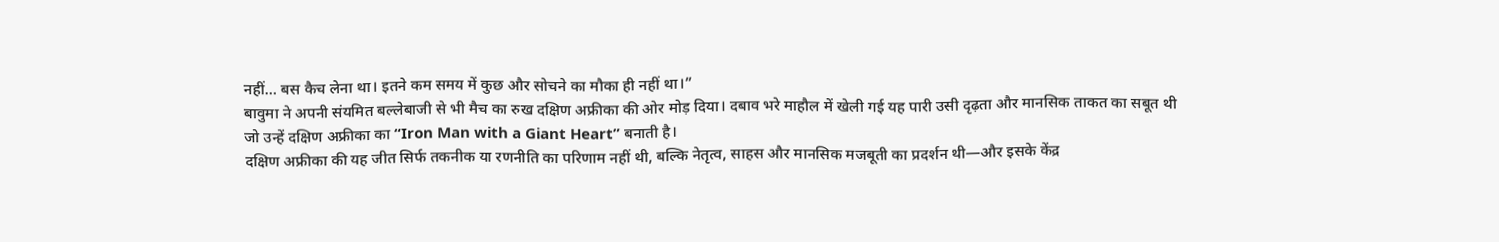नहीं… बस कैच लेना था। इतने कम समय में कुछ और सोचने का मौका ही नहीं था।”
बावुमा ने अपनी संयमित बल्लेबाजी से भी मैच का रुख दक्षिण अफ्रीका की ओर मोड़ दिया। दबाव भरे माहौल में खेली गई यह पारी उसी दृढ़ता और मानसिक ताकत का सबूत थी जो उन्हें दक्षिण अफ्रीका का “Iron Man with a Giant Heart” बनाती है।
दक्षिण अफ्रीका की यह जीत सिर्फ तकनीक या रणनीति का परिणाम नहीं थी, बल्कि नेतृत्व, साहस और मानसिक मजबूती का प्रदर्शन थी—और इसके केंद्र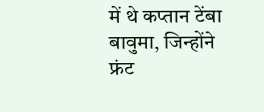में थे कप्तान टेंबा बावुमा, जिन्होंने फ्रंट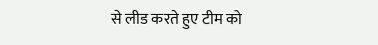से लीड करते हुए टीम को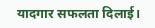यादगार सफलता दिलाई।